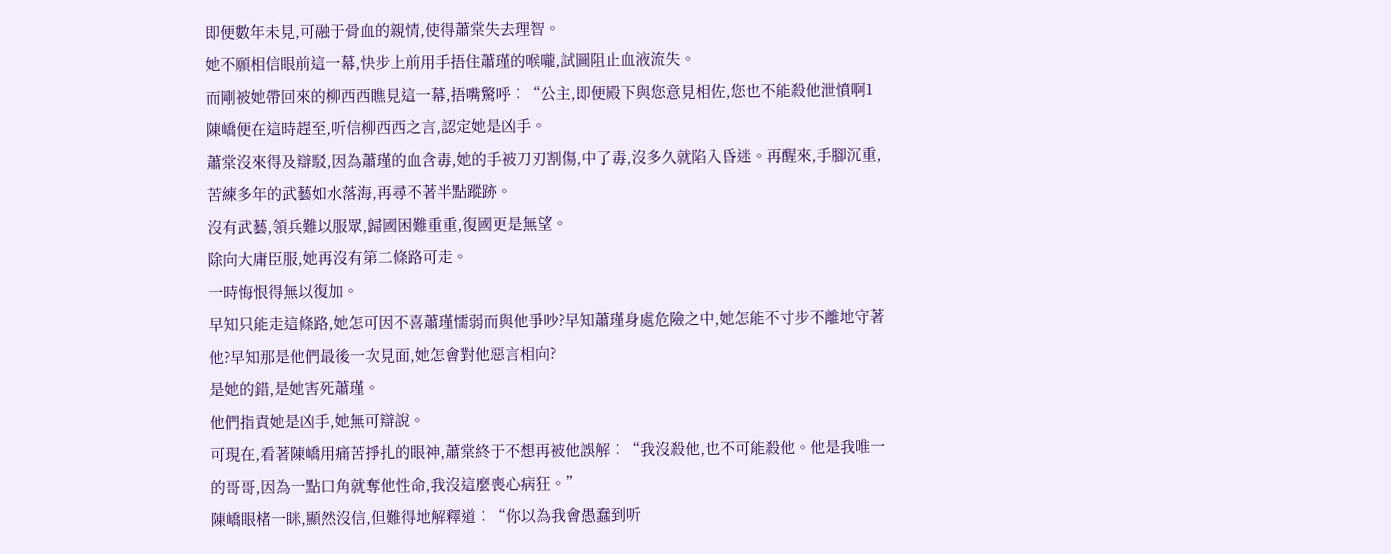即便數年未見,可融于骨血的親情,使得蕭棠失去理智。
她不願相信眼前這一幕,快步上前用手捂住蕭瑾的喉嚨,試圖阻止血液流失。
而剛被她帶回來的柳西西瞧見這一幕,捂嘴驚呼︰“公主,即便殿下與您意見相佐,您也不能殺他泄憤啊1
陳嶠便在這時趕至,听信柳西西之言,認定她是凶手。
蕭棠沒來得及辯駁,因為蕭瑾的血含毒,她的手被刀刃割傷,中了毒,沒多久就陷入昏迷。再醒來,手腳沉重,苦練多年的武藝如水落海,再尋不著半點蹤跡。
沒有武藝,領兵難以服眾,歸國困難重重,復國更是無望。
除向大庸臣服,她再沒有第二條路可走。
一時悔恨得無以復加。
早知只能走這條路,她怎可因不喜蕭瑾懦弱而與他爭吵?早知蕭瑾身處危險之中,她怎能不寸步不離地守著他?早知那是他們最後一次見面,她怎會對他惡言相向?
是她的錯,是她害死蕭瑾。
他們指責她是凶手,她無可辯說。
可現在,看著陳嶠用痛苦掙扎的眼神,蕭棠終于不想再被他誤解︰“我沒殺他,也不可能殺他。他是我唯一的哥哥,因為一點口角就奪他性命,我沒這麼喪心病狂。”
陳嶠眼楮一眯,顯然沒信,但難得地解釋道︰“你以為我會愚蠢到听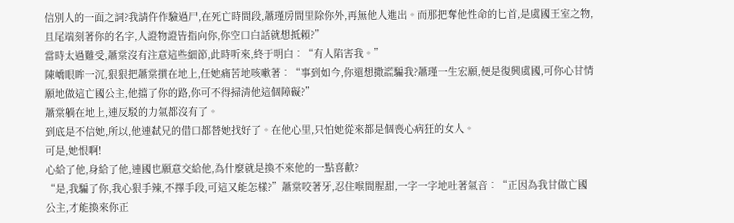信別人的一面之詞?我請仵作驗過尸,在死亡時間段,蕭瑾房間里除你外,再無他人進出。而那把奪他性命的匕首,是虞國王室之物,且尾端刻著你的名字,人證物證皆指向你,你空口白話就想抵賴?”
當時太過難受,蕭棠沒有注意這些細節,此時听來,終于明白︰“有人陷害我。”
陳嶠眼眸一沉,狠狠把蕭棠摜在地上,任她痛苦地咳嗽著︰“事到如今,你還想撒謊騙我?蕭瑾一生宏願,便是復興虞國,可你心甘情願地做這亡國公主,他擋了你的路,你可不得掃清他這個障礙?”
蕭棠躺在地上,連反駁的力氣都沒有了。
到底是不信她,所以,他連弒兄的借口都替她找好了。在他心里,只怕她從來都是個喪心病狂的女人。
可是,她恨啊!
心給了他,身給了他,連國也願意交給他,為什麼就是換不來他的一點喜歡?
“是,我騙了你,我心狠手辣,不擇手段,可這又能怎樣?”蕭棠咬著牙,忍住喉間腥甜,一字一字地吐著氣音︰“正因為我甘做亡國公主,才能換來你正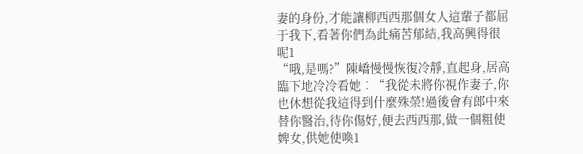妻的身份,才能讓柳西西那個女人這輩子都屈于我下,看著你們為此痛苦郁結,我高興得很呢1
“哦,是嗎?”陳嶠慢慢恢復冷靜,直起身,居高臨下地冷冷看她︰“我從未將你視作妻子,你也休想從我這得到什麼殊榮!過後會有郎中來替你醫治,待你傷好,便去西西那,做一個粗使婢女,供她使喚1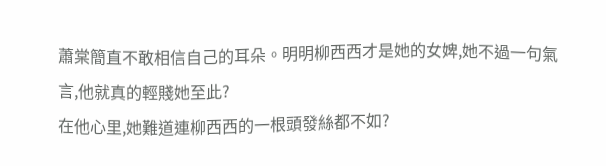蕭棠簡直不敢相信自己的耳朵。明明柳西西才是她的女婢,她不過一句氣言,他就真的輕賤她至此?
在他心里,她難道連柳西西的一根頭發絲都不如?